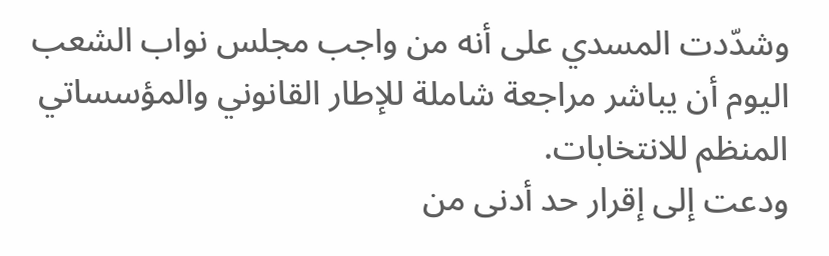وشدّدت المسدي على أنه من واجب مجلس نواب الشعب اليوم أن يباشر مراجعة شاملة للإطار القانوني والمؤسساتي المنظم للانتخابات.
ودعت إلى إقرار حد أدنى من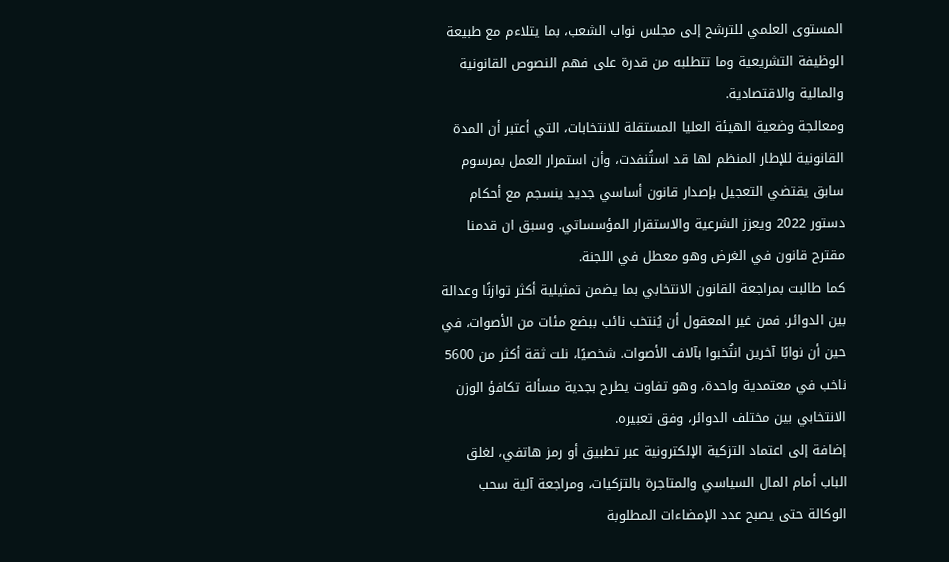المستوى العلمي للترشح إلى مجلس نواب الشعب، بما يتلاءم مع طبيعة الوظيفة التشريعية وما تتطلبه من قدرة على فهم النصوص القانونية والمالية والاقتصادية.
ومعالجة وضعية الهيئة العليا المستقلة للانتخابات، التي أعتبر أن المدة القانونية للإطار المنظم لها قد استُنفدت، وأن استمرار العمل بمرسوم سابق يقتضي التعجيل بإصدار قانون أساسي جديد ينسجم مع أحكام دستور 2022 ويعزز الشرعية والاستقرار المؤسساتي. وسبق ان قدمنا مقترح قانون في الغرض وهو معطل في اللجنة.
كما طالبت بمراجعة القانون الانتخابي بما يضمن تمثيلية أكثر توازنًا وعدالة بين الدوائر. فمن غير المعقول أن يُنتخب نائب ببضع مئات من الأصوات، في حين أن نوابًا آخرين انتُخبوا بآلاف الأصوات. شخصيًا، نلت ثقة أكثر من 5600 ناخب في معتمدية واحدة، وهو تفاوت يطرح بجدية مسألة تكافؤ الوزن الانتخابي بين مختلف الدوائر، وفق تعبيره.
إضافة إلى اعتماد التزكية الإلكترونية عبر تطبيق أو رمز هاتفي، لغلق الباب أمام المال السياسي والمتاجرة بالتزكيات، ومراجعة آلية سحب الوكالة حتى يصبح عدد الإمضاءات المطلوبة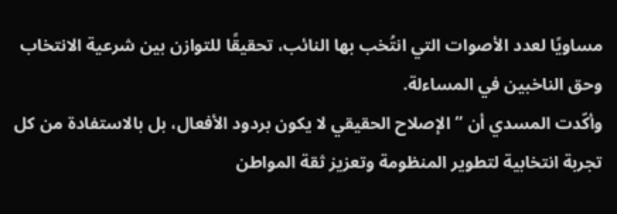مساويًا لعدد الأصوات التي انتُخب بها النائب، تحقيقًا للتوازن بين شرعية الانتخاب وحق الناخبين في المساءلة.
وأكّدت المسدي أن “الإصلاح الحقيقي لا يكون بردود الأفعال، بل بالاستفادة من كل تجربة انتخابية لتطوير المنظومة وتعزيز ثقة المواطن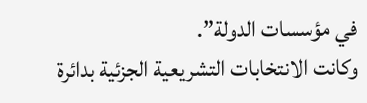في مؤسسات الدولة”.
وكانت الانتخابات التشريعية الجزئية بدائرة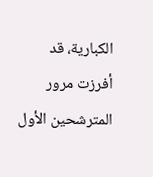الكبارية، قد أفرزت مرور المترشحين الأول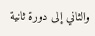والثاني إلى دورة ثانية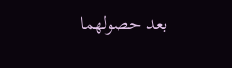بعد حصولهما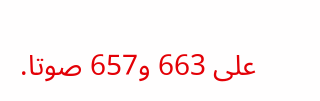على 663 و657 صوتا.